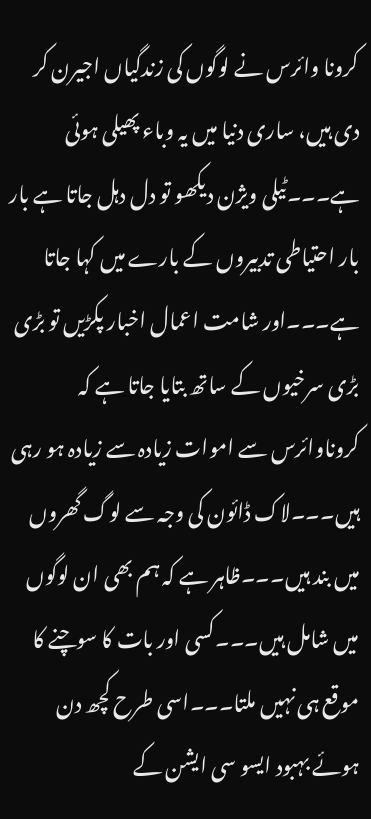کرونا وائرس نے لوگوں کی زندگیاں اجیرن کر دی ہیں، ساری دنیا میں یہ وباء پھیلی ہوئی ہے۔۔۔ٹیلی ویژن دیکھو تو دل دہل جاتا ہے بار بار احتیاطی تدبیروں کے بارے میں کہا جاتا ہے۔۔۔اور شامت اعمال اخبار پکڑیں تو بڑی بڑی سرخیوں کے ساتھ بتایا جاتا ہے کہ کروناوائرس سے اموات زیادہ سے زیادہ ہو رہی ہیں۔۔۔لاک ڈائون کی وجہ سے لوگ گھروں میں بند ہیں۔۔۔ظاہر ہے کہ ہم بھی ان لوگوں میں شامل ہیں۔۔۔کسی اور بات کا سوچنے کا موقع ہی نہیں ملتا۔۔۔اسی طرح کچھ دن ہوئے بہبود ایسو سی ایشن کے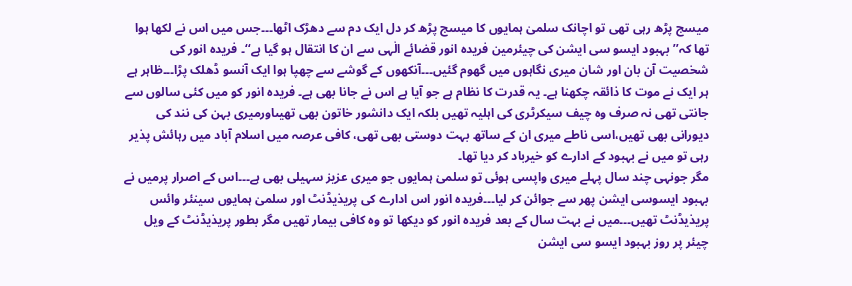میسج پڑھ رہی تھی تو اچانک سلمیٰ ہمایوں کا میسج پڑھ کر دل ایک دم سے دھڑک اٹھا۔۔۔جس میں اس نے لکھا ہوا تھا کہ’’ بہبود ایسو سی ایشن کی چیئرمین فریدہ انور قضائے الٰہی سے ان کا انتقال ہو گیا ہے‘‘۔ فریدہ انور کی شخصیت آن بان اور شان میری نگاہوں میں گھوم گئیں۔۔۔آنکھوں کے گوشے سے چھپا ہوا ایک آنسو ڈھلک پڑا۔۔۔ظاہر ہے ہر ایک نے موت کا ذائقہ چکھنا ہے۔ یہ قدرت کا نظام ہے جو آیا ہے اس نے جانا بھی ہے۔ فریدہ انور کو میں کئی سالوں سے جانتی تھی نہ صرف وہ چیف سیکرٹری کی اہلیہ تھیں بلکہ ایک دانشور خاتون بھی تھیںاورمیری بہن کی نند کی دیورانی بھی تھیں،اسی ناطے میری ان کے ساتھ بہت دوستی بھی تھی، کافی عرصہ میں اسلام آباد میں رہائش پذیر رہی تو میں نے بہبود کے ادارے کو خیرباد کر دیا تھا۔
مگر جونہی چند سال پہلے میری واپسی ہوئی تو سلمیٰ ہمایوں جو میری عزیز سہیلی بھی ہے۔۔۔اس کے اصرار پرمیں نے بہبود ایسوسی ایشن پھر سے جوائن کر لیا۔۔۔فریدہ انور اس ادارے کی پریذیڈنٹ اور سلمیٰ ہمایوں سینئر وائس پریذیڈنٹ تھیں۔۔۔میں نے بہت سال کے بعد فریدہ انور کو دیکھا تو وہ کافی بیمار تھیں مگر بطور پریذیڈنٹ کے ویل چیئر پر روز بہبود ایسو سی ایشن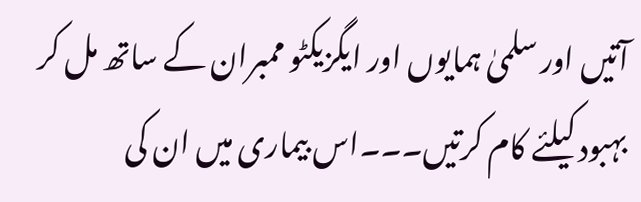آتیں اور سلمیٰ ہمایوں اور ایگزیکٹو ممبران کے ساتھ مل کر بہبود کیلئے کام کرتیں۔۔۔اس بیماری میں ان کی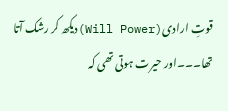قوتِ ارادی(Will Power)دیکھ کر رشک آتا تھا۔۔۔اور حیرت ہوتی تھی کہ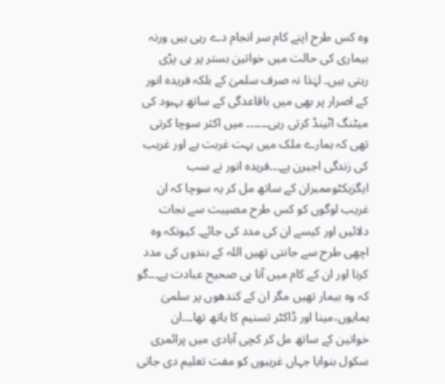وہ کس طرح اپنے کام سر انجام دے رہی ہیں ورنہ بیماری کی حالت میں خواتین بستر پر ہی پڑی رہتی ہیں۔ لہٰذا نہ صرف سلمیٰ کے بلکہ فریدہ انور کے اصرار پر بھی میں باقاعدگی کے ساتھ بہبود کی میٹنگ اٹینڈ کرتی رہی۔۔۔۔۔۔ میں اکثر سوچا کرتی تھی کہ ہمارے ملک میں بہت غربت ہے اور غریب کی زندگی اجیرن ہے۔۔۔فریدہ انور نے سب ایگزیکٹوممبران کے ساتھ مل کر یہ سوچا کہ ان غریب لوگوں کو کس طرح مصیبت سے نجات دلائیں اور کیسے ان کی مدد کی جائے۔ کیونکہ وہ اچھی طرح سے جانتی تھیں اللہ کے بندوں کی مدد کرنا اور ان کے کام میں آنا ہی صحیح عبادت ہے۔۔۔گو کہ وہ بیمار تھیں مگر ان کے کندھوں پر سلمیٰ ہمایوں،مینا اور ڈاکٹر تسنیم کا ہاتھ تھا۔۔۔ان خواتین کے ساتھ مل کر کچی آبادی میں پرائمری سکول بنوایا جہاں غریبوں کو مفت تعلیم دی جاتی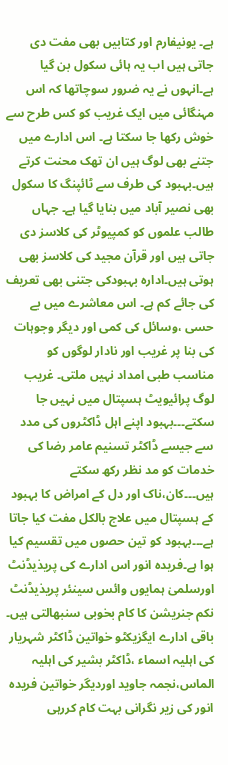ہے۔ یونیفارم اور کتابیں بھی مفت دی جاتی ہیں اب یہ ہائی سکول بن گیا ہے۔انہوں نے یہ ضرور سوچاتھا کہ اس مہنگائی میں ایک غریب کو کس طرح سے خوش رکھا جا سکتا ہے۔ اس ادارے میں جتنے بھی لوگ ہیں ان تھک محنت کرتے ہیں۔بہبود کی طرف سے ٹائپنگ کا سکول بھی نصیر آباد میں بنایا گیا ہے۔ جہاں طالب علموں کو کمپیوٹر کی کلاسز دی جاتی ہیں اور قرآن مجید کی کلاسز بھی ہوتی ہیں۔ادارہ بہبودکی جتنی بھی تعریف کی جائے کم ہے۔ اس معاشرے میں بے حسی ،وسائل کی کمی اور دیگر وجوہات کی بنا پر غریب اور نادار لوگوں کو مناسب طبی امداد نہیں ملتی۔ غریب لوگ پرائیویٹ ہسپتال میں نہیں جا سکتے۔۔۔بہبود اپنے اہل ڈاکٹروں کی مدد سے جیسے ڈاکٹر تسنیم عامر رضا کی خدمات کو مد نظر رکھ سکتے ہیں۔۔۔کان،ناک اور دل کے امراض کا بہبود کے ہسپتال میں علاج بالکل مفت کیا جاتا ہے۔۔۔بہبود کو تین حصوں میں تقسیم کیا ہوا ہے۔فریدہ انور اس ادارے کی پریذیڈنٹ اورسلمیٰ ہمایوں وائس سینئر پریذیڈنٹ نکم جنریشن کا کام بخوبی سنبھالتی ہیں۔ باقی ادارے ایگزیکٹو خواتین ڈاکٹر شہریار کی اہلیہ اسماء ،ڈاکٹر بشیر کی اہلیہ الماس،نجمہ جاوید اوردیگر خواتین فریدہ انور کی زیر نگرانی بہت کام کررہی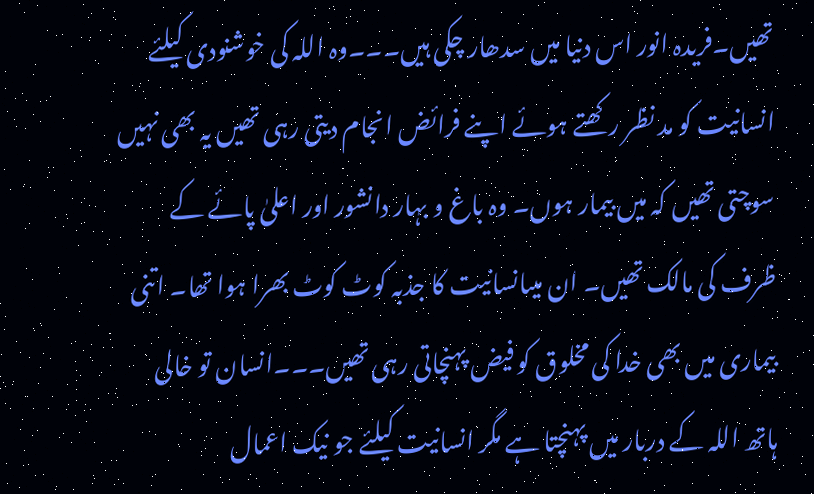تھیں۔فریدہ انور اس دنیا میں سدھار چکی ہیں۔۔۔وہ اللہ کی خوشنودی کیلئے انسانیت کو مد نظر رکھتے ہوئے اپنے فرائض انجام دیتی رہی تھیں یہ بھی نہیں سوچتی تھیں کہ میں بیمار ہوں۔ وہ باغ و بہار دانشور اور اعلیٰ پائے کے ظرف کی مالک تھیں۔ ان میںانسانیت کا جذبہ کوٹ کوٹ بھرا ہوا تھا۔ اتنی بیماری میں بھی خدا کی مخلوق کو فیض پہنچاتی رہی تھیں۔۔۔انسان تو خالی ہاتھ اللہ کے دربار میں پہنچتا ہے مگر انسانیت کیلئے جو نیک اعمال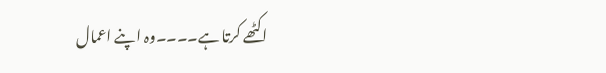اکٹھے کرتا ہے۔۔۔۔وہ اپنے اعمال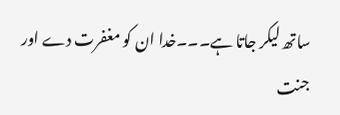ساتھ لیکر جاتا ہے۔۔۔خدا ان کو مغفرت دے اور جنت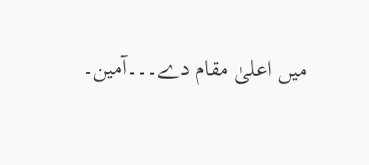میں اعلیٰ مقام دے۔۔۔آمین۔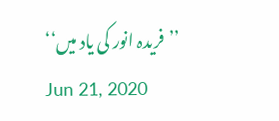’’فریدہ انور کی یاد میں‘‘
Jun 21, 2020